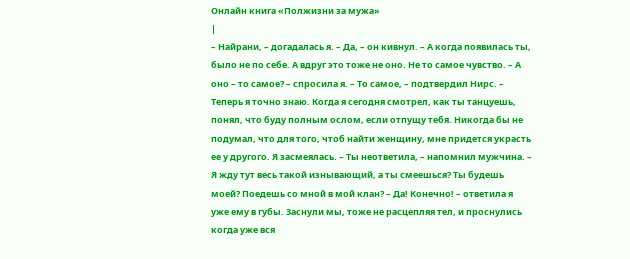Онлайн книга «Полжизни за мужа»
|
– Найрани, – догадалась я. – Да, – он кивнул. – А когда появилась ты, было не по себе. А вдруг это тоже не оно. Не то самое чувство. – А оно – то самое? – спросила я. – То самое, – подтвердил Нирс. – Теперь я точно знаю. Когда я сегодня смотрел, как ты танцуешь, понял, что буду полным ослом, если отпущу тебя. Никогда бы не подумал, что для того, чтоб найти женщину, мне придется украсть ее у другого. Я засмеялась. – Ты неответила, – напомнил мужчина. – Я жду тут весь такой изнывающий, а ты смеешься? Ты будешь моей? Поедешь со мной в мой клан? – Да! Конечно! – ответила я уже ему в губы. Заснули мы, тоже не расцепляя тел, и проснулись когда уже вся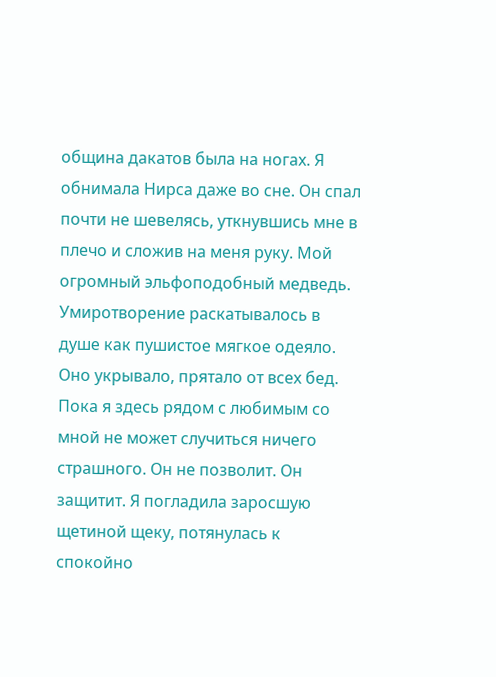община дакатов была на ногах. Я обнимала Нирса даже во сне. Он спал почти не шевелясь, уткнувшись мне в плечо и сложив на меня руку. Мой огромный эльфоподобный медведь. Умиротворение раскатывалось в душе как пушистое мягкое одеяло. Оно укрывало, прятало от всех бед. Пока я здесь рядом с любимым со мной не может случиться ничего страшного. Он не позволит. Он защитит. Я погладила заросшую щетиной щеку, потянулась к спокойно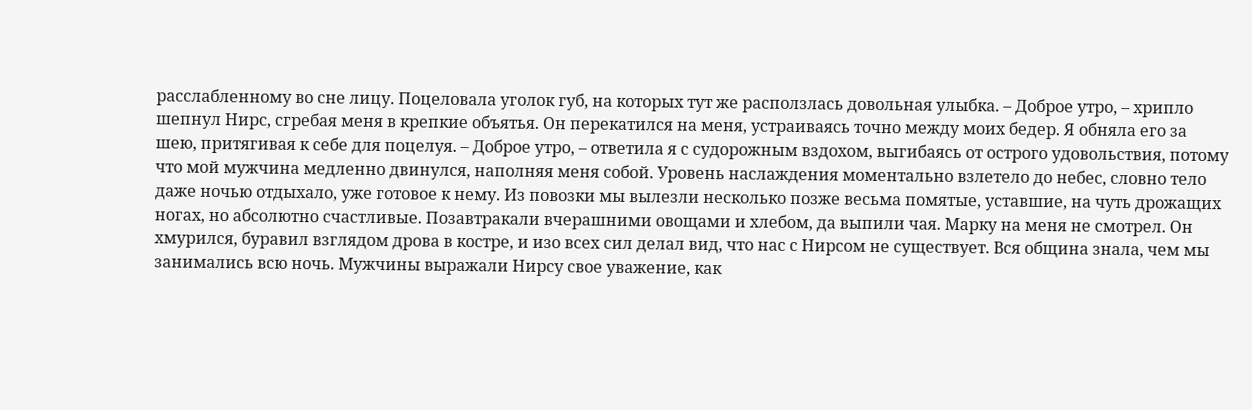расслабленному во сне лицу. Поцеловала уголок губ, на которых тут же расползлась довольная улыбка. – Доброе утро, – хрипло шепнул Нирс, сгребая меня в крепкие объятья. Он перекатился на меня, устраиваясь точно между моих бедер. Я обняла его за шею, притягивая к себе для поцелуя. – Доброе утро, – ответила я с судорожным вздохом, выгибаясь от острого удовольствия, потому что мой мужчина медленно двинулся, наполняя меня собой. Уровень наслаждения моментально взлетело до небес, словно тело даже ночью отдыхало, уже готовое к нему. Из повозки мы вылезли несколько позже весьма помятые, уставшие, на чуть дрожащих ногах, но абсолютно счастливые. Позавтракали вчерашними овощами и хлебом, да выпили чая. Марку на меня не смотрел. Он хмурился, буравил взглядом дрова в костре, и изо всех сил делал вид, что нас с Нирсом не существует. Вся община знала, чем мы занимались всю ночь. Мужчины выражали Нирсу свое уважение, как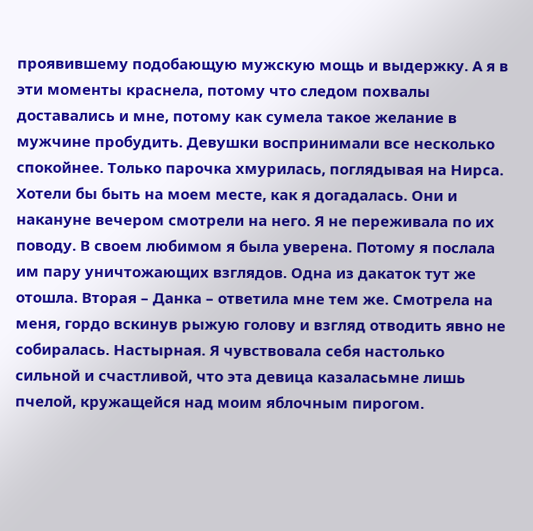проявившему подобающую мужскую мощь и выдержку. А я в эти моменты краснела, потому что следом похвалы доставались и мне, потому как сумела такое желание в мужчине пробудить. Девушки воспринимали все несколько спокойнее. Только парочка хмурилась, поглядывая на Нирса. Хотели бы быть на моем месте, как я догадалась. Они и накануне вечером смотрели на него. Я не переживала по их поводу. В своем любимом я была уверена. Потому я послала им пару уничтожающих взглядов. Одна из дакаток тут же отошла. Вторая – Данка – ответила мне тем же. Смотрела на меня, гордо вскинув рыжую голову и взгляд отводить явно не собиралась. Настырная. Я чувствовала себя настолько сильной и счастливой, что эта девица казаласьмне лишь пчелой, кружащейся над моим яблочным пирогом.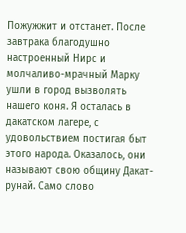Пожужжит и отстанет. После завтрака благодушно настроенный Нирс и молчаливо-мрачный Марку ушли в город вызволять нашего коня. Я осталась в дакатском лагере, с удовольствием постигая быт этого народа. Оказалось, они называют свою общину Дакат-рунай. Само слово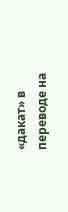«дакат» в переводе на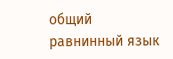общий равнинный язык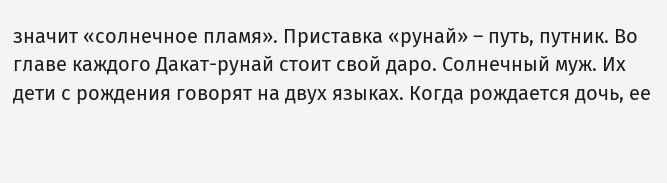значит «солнечное пламя». Приставка «рунай» – путь, путник. Во главе каждого Дакат-рунай стоит свой даро. Солнечный муж. Их дети с рождения говорят на двух языках. Когда рождается дочь, ее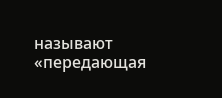называют «передающая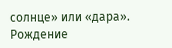солнце» или «дара». Рождение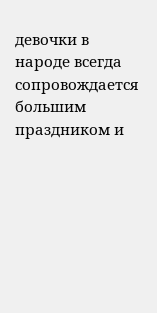девочки в народе всегда сопровождается большим праздником и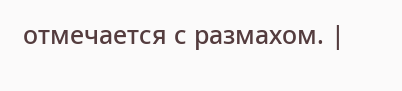отмечается с размахом. |